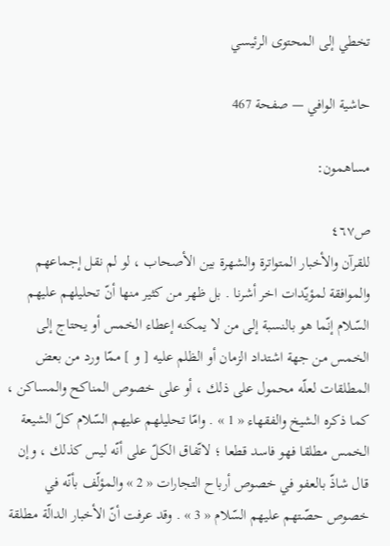تخطي إلى المحتوى الرئيسي

حاشية الوافي — صفحة 467

مساهمون:

ص٤٦٧
للقرآن والأخبار المتواترة والشهرة بين الأصحاب ، لو لم نقل إجماعهم والموافقة لمؤيّدات اخر أشرنا . بل ظهر من كثير منها أنّ تحليلهم عليهم السّلام إنّما هو بالنسبة إلى من لا يمكنه إعطاء الخمس أو يحتاج إلى الخمس من جهة اشتداد الزمان أو الظلم عليه [ و ] ممّا ورد من بعض المطلقات لعلّه محمول على ذلك ، أو على خصوص المناكح والمساكن ، كما ذكره الشيخ والفقهاء « 1 » . وامّا تحليلهم عليهم السّلام كلّ الشيعة الخمس مطلقا فهو فاسد قطعا ؛ لاتّفاق الكلّ على أنّه ليس كذلك ، وإن قال شاذّ بالعفو في خصوص أرباح التجارات « 2 » والمؤلّف بأنّه في خصوص حصّتهم عليهم السّلام « 3 » . وقد عرفت أنّ الأخبار الدالّة مطلقة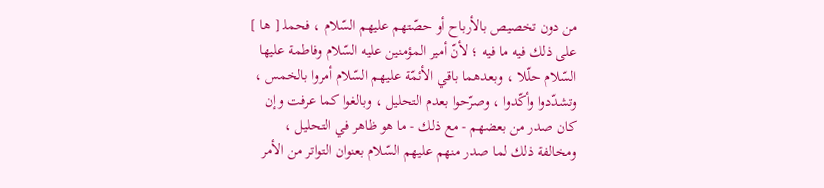من دون تخصيص بالأرباح أو حصّتهم عليهم السّلام ، فحمل‍ [ ها ] على ذلك فيه ما فيه ؛ لأنّ أمير المؤمنين عليه السّلام وفاطمة عليها السّلام حلّلا ، وبعدهما باقي الأئمّة عليهم السّلام أمروا بالخمس ، وتشدّدوا وأكّدوا ، وصرّحوا بعدم التحليل ، وبالغوا كما عرفت وإن كان صدر من بعضهم - مع ذلك - ما هو ظاهر في التحليل ، ومخالفة ذلك لما صدر منهم عليهم السّلام بعنوان التواتر من الأمر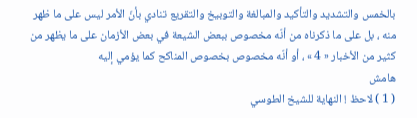بالخمس والتشديد والتأكيد والمبالغة والتوبيخ والتقريع تنادي بأنّ الأمر ليس على ما ظهر منه ، بل على ما ذكرناه من أنّه مخصوص ببعض الشيعة في بعض الأزمان على ما يظهر من كثير من الأخبار « 4 » ، أو أنّه مخصوص بخصوص المناكح كما يؤمي إليه
هامش
( 1 ) لاحظ ! النهاية للشيخ الطوسي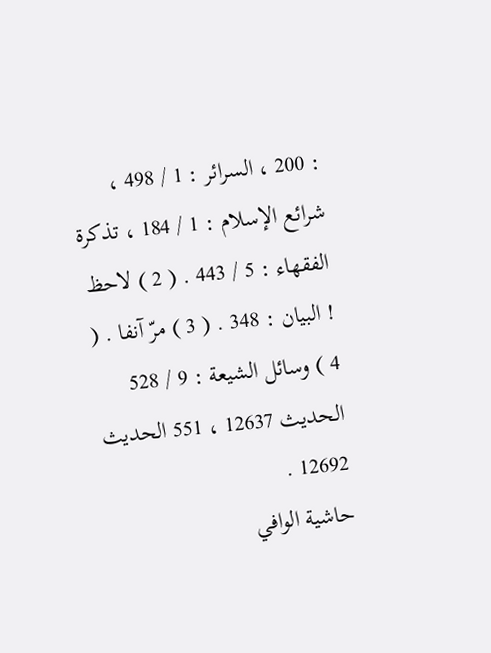: 200 ، السرائر : 1 / 498 ، شرائع الإسلام : 1 / 184 ، تذكرة الفقهاء : 5 / 443 . ( 2 ) لاحظ ! البيان : 348 . ( 3 ) مرّ آنفا . ( 4 ) وسائل الشيعة : 9 / 528 الحديث 12637 ، 551 الحديث 12692 .
حاشية الوافي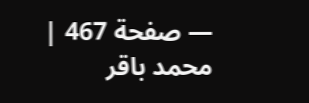— صفحة 467 | محمد باقر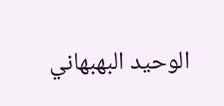الوحيد البهبهاني